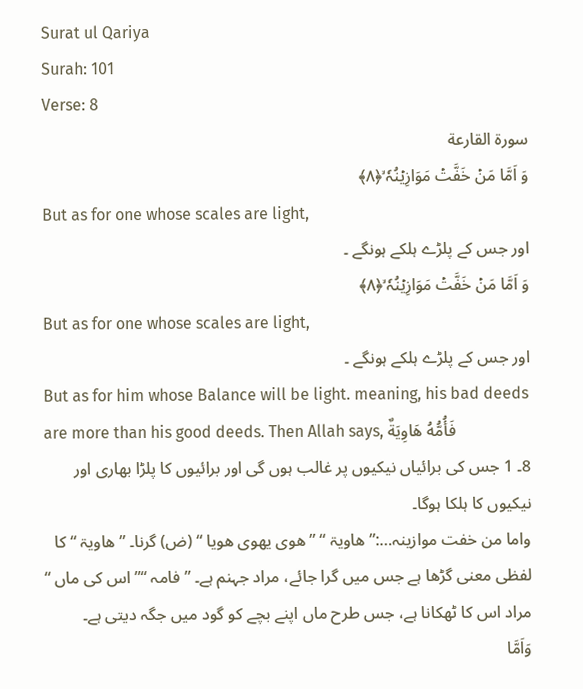Surat ul Qariya
Surah: 101
Verse: 8
سورة القارعة
وَ اَمَّا مَنۡ خَفَّتۡ مَوَازِیۡنُہٗ ۙ﴿۸﴾
But as for one whose scales are light,
اور جس کے پلڑے ہلکے ہونگے ۔
وَ اَمَّا مَنۡ خَفَّتۡ مَوَازِیۡنُہٗ ۙ﴿۸﴾
But as for one whose scales are light,
اور جس کے پلڑے ہلکے ہونگے ۔
But as for him whose Balance will be light. meaning, his bad deeds are more than his good deeds. Then Allah says, فَأُمُّهُ هَاوِيَةٌ
8۔ 1 جس کی برائیاں نیکیوں پر غالب ہوں گی اور برائیوں کا پلڑا بھاری اور نیکیوں کا ہلکا ہوگا۔
واما من خفت موازینہ…:” ھاویۃ “ ” ھوی یھوی ھویا “ (ض) گرنا۔ ” ھاویۃ “ کا لفظی معنی گڑھا ہے جس میں گرا جائے، مراد جہنم ہے۔ ” فامہ “” اس کی ماں “ مراد اس کا ٹھکانا ہے، جس طرح ماں اپنے بچے کو گود میں جگہ دیتی ہے۔
وَاَمَّا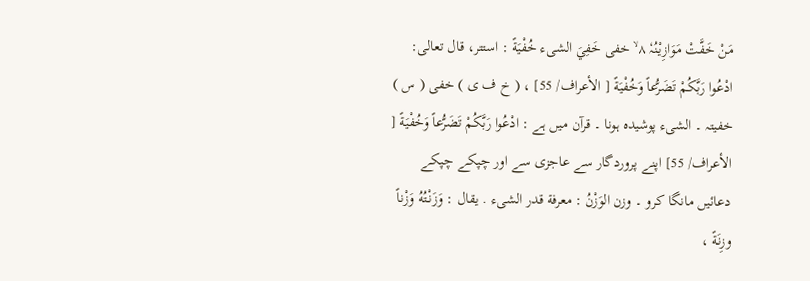مَنْ خَفَّتْ مَوَازِيْنُہٗ ٨ ۙ خفی خَفِيَ الشیء خُفْيَةً : استتر، قال تعالی: ادْعُوا رَبَّكُمْ تَضَرُّعاً وَخُفْيَةً [ الأعراف/ 55] ، ( خ ف ی ) خفی ( س ) خفیتہ ۔ الشیء پوشیدہ ہونا ۔ قرآن میں ہے : ادْعُوا رَبَّكُمْ تَضَرُّعاً وَخُفْيَةً [ الأعراف/ 55] اپنے پروردگار سے عاجزی سے اور چپکے چپکے دعائیں مانگا کرو ۔ وزن الوَزْنُ : معرفة قدر الشیء . يقال : وَزَنْتُهُ وَزْناً وزِنَةً ،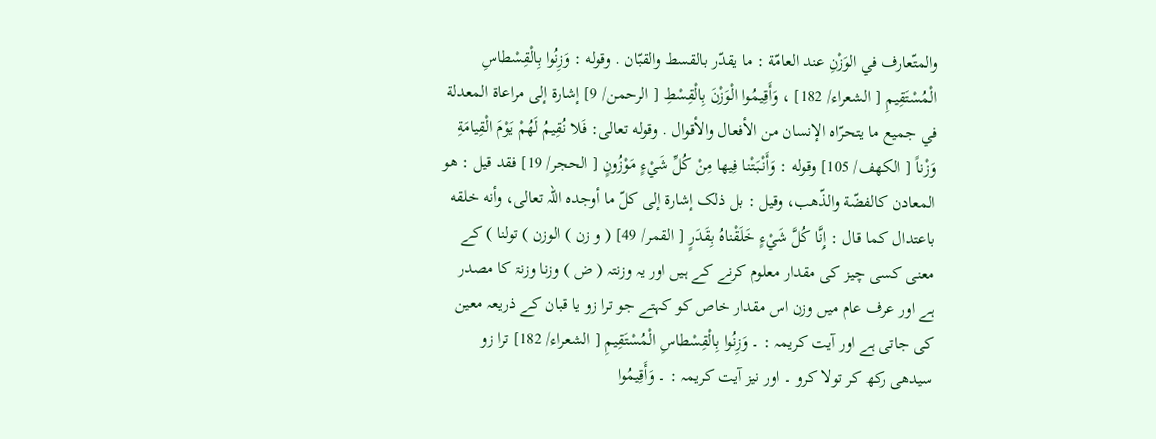والمتّعارف في الوَزْنِ عند العامّة : ما يقدّر بالقسط والقبّان . وقوله : وَزِنُوا بِالْقِسْطاسِ الْمُسْتَقِيمِ [ الشعراء/ 182] ، وَأَقِيمُوا الْوَزْنَ بِالْقِسْطِ [ الرحمن/ 9] إشارة إلى مراعاة المعدلة في جمیع ما يتحرّاه الإنسان من الأفعال والأقوال . وقوله تعالی: فَلا نُقِيمُ لَهُمْ يَوْمَ الْقِيامَةِ وَزْناً [ الكهف/ 105] وقوله : وَأَنْبَتْنا فِيها مِنْ كُلِّ شَيْءٍ مَوْزُونٍ [ الحجر/ 19] فقد قيل : هو المعادن کالفضّة والذّهب، وقیل : بل ذلک إشارة إلى كلّ ما أوجده اللہ تعالی، وأنه خلقه باعتدال کما قال : إِنَّا كُلَّ شَيْءٍ خَلَقْناهُ بِقَدَرٍ [ القمر/ 49] ( و زن ) الوزن ) تولنا ) کے معنی کسی چیز کی مقدار معلوم کرنے کے ہیں اور یہ وزنتہ ( ض ) وزنا وزنۃ کا مصدر ہے اور عرف عام میں وزن اس مقدار خاص کو کہتے جو ترا زو یا قبان کے ذریعہ معین کی جاتی ہے اور آیت کریمہ : ۔ وَزِنُوا بِالْقِسْطاسِ الْمُسْتَقِيمِ [ الشعراء/ 182] ترا زو سیدھی رکھ کر تولا کرو ۔ اور نیز آیت کریمہ : ۔ وَأَقِيمُوا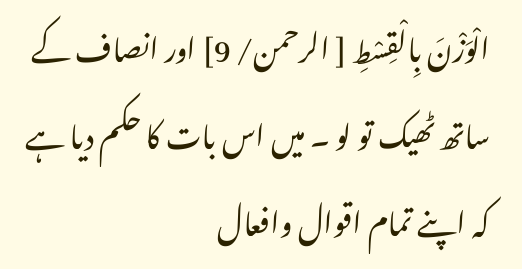الْوَزْنَ بِالْقِسْطِ [ الرحمن/ 9] اور انصاف کے ساتھ ٹھیک تو لو ۔ میں اس بات کا حکم دیا ہے کہ اپنے تمام اقوال وافعال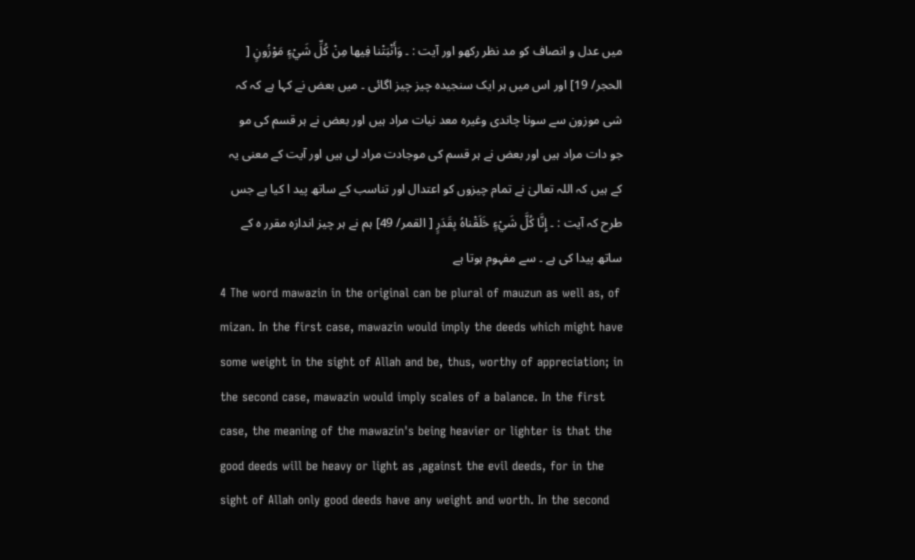میں عدل و انصاف کو مد نظر رکھو اور آیت : ۔ وَأَنْبَتْنا فِيها مِنْ كُلِّ شَيْءٍ مَوْزُونٍ [ الحجر/ 19] اور اس میں ہر ایک سنجیدہ چیز چیز اگائی ۔ میں بعض نے کہا ہے کہ کہ شی موزون سے سونا چاندی وغیرہ معد نیات مراد ہیں اور بعض نے ہر قسم کی مو جو دات مراد ہیں اور بعض نے ہر قسم کی موجادت مراد لی ہیں اور آیت کے معنی یہ کے ہیں کہ اللہ تعالیٰ نے تمام چیزوں کو اعتدال اور تناسب کے ساتھ پید ا کیا ہے جس طرح کہ آیت : ۔ إِنَّا كُلَّ شَيْءٍ خَلَقْناهُ بِقَدَرٍ [ القمر/ 49] ہم نے ہر چیز اندازہ مقرر ہ کے ساتھ پیدا کی ہے ۔ سے مفہوم ہوتا ہے
4 The word mawazin in the original can be plural of mauzun as well as, of mizan. In the first case, mawazin would imply the deeds which might have some weight in the sight of Allah and be, thus, worthy of appreciation; in the second case, mawazin would imply scales of a balance. In the first case, the meaning of the mawazin's being heavier or lighter is that the good deeds will be heavy or light as ,against the evil deeds, for in the sight of Allah only good deeds have any weight and worth. In the second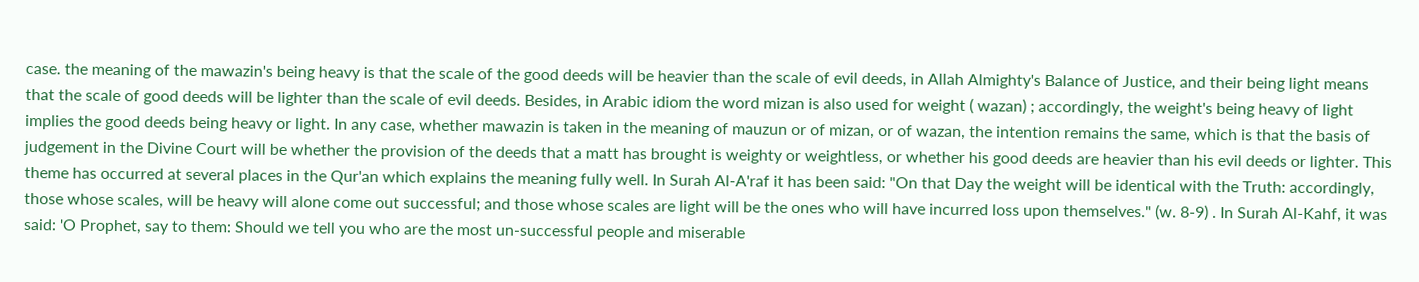case. the meaning of the mawazin's being heavy is that the scale of the good deeds will be heavier than the scale of evil deeds, in Allah Almighty's Balance of Justice, and their being light means that the scale of good deeds will be lighter than the scale of evil deeds. Besides, in Arabic idiom the word mizan is also used for weight ( wazan) ; accordingly, the weight's being heavy of light implies the good deeds being heavy or light. In any case, whether mawazin is taken in the meaning of mauzun or of mizan, or of wazan, the intention remains the same, which is that the basis of judgement in the Divine Court will be whether the provision of the deeds that a matt has brought is weighty or weightless, or whether his good deeds are heavier than his evil deeds or lighter. This theme has occurred at several places in the Qur'an which explains the meaning fully well. In Surah Al-A'raf it has been said: "On that Day the weight will be identical with the Truth: accordingly, those whose scales, will be heavy will alone come out successful; and those whose scales are light will be the ones who will have incurred loss upon themselves." (w. 8-9) . In Surah Al-Kahf, it was said: 'O Prophet, say to them: Should we tell you who are the most un-successful people and miserable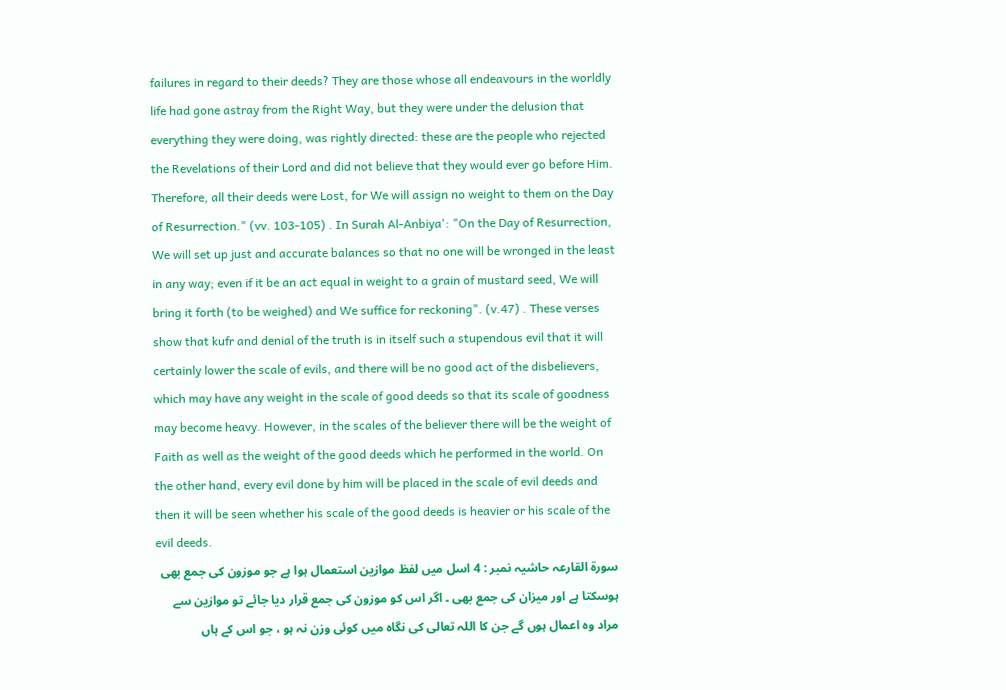failures in regard to their deeds? They are those whose all endeavours in the worldly life had gone astray from the Right Way, but they were under the delusion that everything they were doing, was rightly directed: these are the people who rejected the Revelations of their Lord and did not believe that they would ever go before Him. Therefore, all their deeds were Lost, for We will assign no weight to them on the Day of Resurrection." (vv. 103-105) . In Surah Al-Anbiya': "On the Day of Resurrection, We will set up just and accurate balances so that no one will be wronged in the least in any way; even if it be an act equal in weight to a grain of mustard seed, We will bring it forth (to be weighed) and We suffice for reckoning". (v.47) . These verses show that kufr and denial of the truth is in itself such a stupendous evil that it will certainly lower the scale of evils, and there will be no good act of the disbelievers, which may have any weight in the scale of good deeds so that its scale of goodness may become heavy. However, in the scales of the believer there will be the weight of Faith as well as the weight of the good deeds which he performed in the world. On the other hand, every evil done by him will be placed in the scale of evil deeds and then it will be seen whether his scale of the good deeds is heavier or his scale of the evil deeds.
سورة القارعہ حاشیہ نمبر : 4 اسل میں لفظ موازین استعمال ہوا ہے جو موزون کی جمع بھی ہوسکتا ہے اور میزان کی جمع بھی ۔ اگر اس کو موزون کی جمع قرار دیا جائے تو موازین سے مراد وہ اعمال ہوں گے جن کا اللہ تعالی کی نگاہ میں کوئی وزن نہ ہو ، جو اس کے ہاں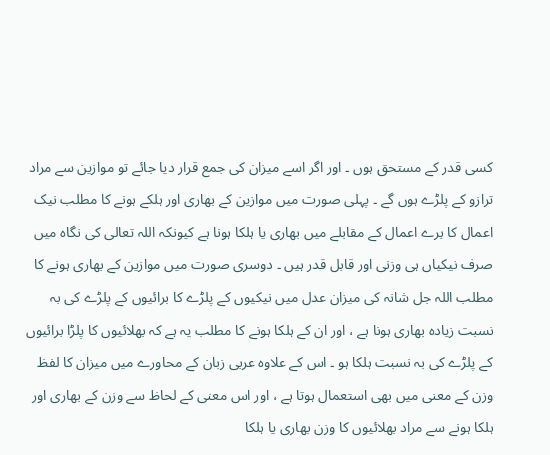کسی قدر کے مستحق ہوں ۔ اور اگر اسے میزان کی جمع قرار دیا جائے تو موازین سے مراد ترازو کے پلڑے ہوں گے ۔ پہلی صورت میں موازین کے بھاری اور ہلکے ہونے کا مطلب نیک اعمال کا برے اعمال کے مقابلے میں بھاری یا ہلکا ہونا ہے کیونکہ اللہ تعالی کی نگاہ میں صرف نیکیاں ہی وزنی اور قابل قدر ہیں ۔ دوسری صورت میں موازین کے بھاری ہونے کا مطلب اللہ جل شانہ کی میزان عدل میں نیکیوں کے پلڑے کا برائیوں کے پلڑے کی بہ نسبت زیادہ بھاری ہونا ہے ، اور ان کے ہلکا ہونے کا مطلب یہ ہے کہ بھلائیوں کا پلڑا برائیوں کے پلڑے کی بہ نسبت ہلکا ہو ۔ اس کے علاوہ عربی زبان کے محاورے میں میزان کا لفظ وزن کے معنی میں بھی استعمال ہوتا ہے ، اور اس معنی کے لحاظ سے وزن کے بھاری اور ہلکا ہونے سے مراد بھلائیوں کا وزن بھاری یا ہلکا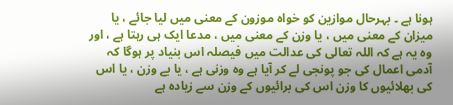ہونا ہے ۔ بہرحال موازین کو خواہ موزون کے معنی میں لیا جائے ، یا میزان کے معنی میں ، یا وزن کے معنی میں ، مدعا ایک ہی رہتا ہے ، اور وہ یہ ہے کہ اللہ تعالی کی عدالت میں فیصلہ اس بنیاد پر ہوگا کہ آدمی اعمال کی جو پونجی لے کر آیا ہے وہ وزنی ہے ، یا بے وزن ، یا اس کی بھلائیوں کا وزن اس کی برائیوں کے وزن سے زیادہ ہے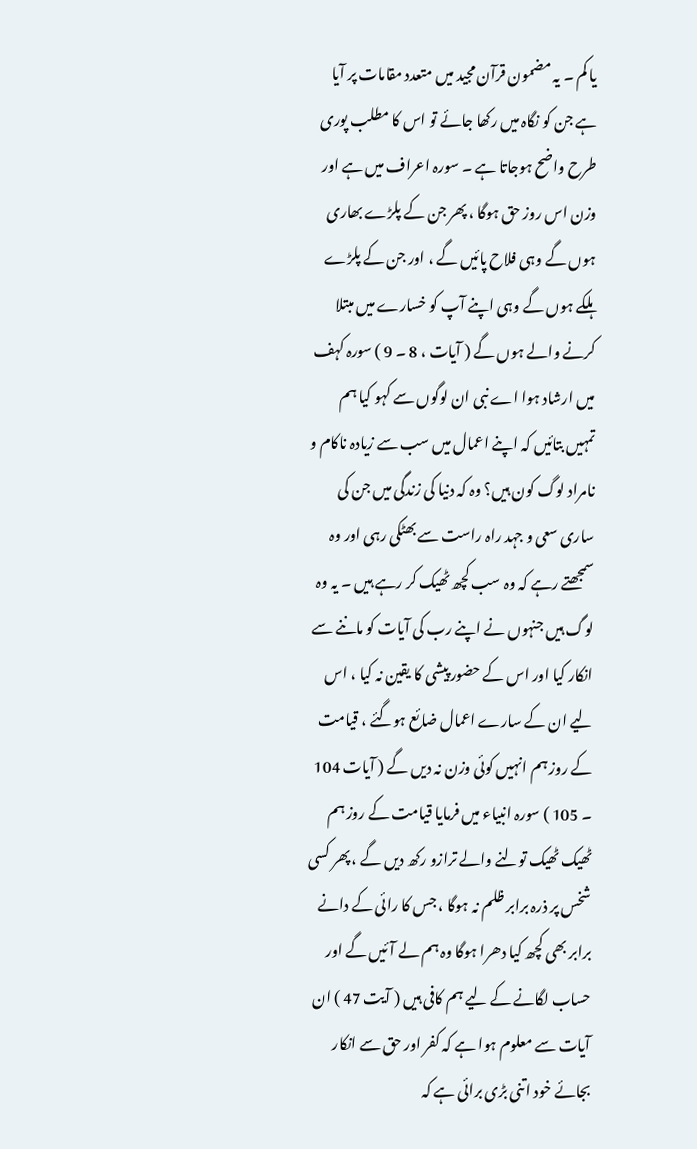یا کم ۔ یہ مضمون قرآن مجید میں متعدد مقامات پر آیا ہے جن کو نگاہ میں رکھا جائے تو اس کا مطلب پوری طرح واضح ہوجاتا ہے ۔ سورہ اعراف میں ہے اور وزن اس روز حق ہوگا ، پھر جن کے پلڑے بھاری ہوں گے وہی فلاح پائیں گے ، اور جن کے پلڑے ہلکے ہوں گے وہی اپنے آپ کو خسارے میں مبتلا کرنے والے ہوں گے ( آیات ، 8 ۔ 9 ) سورہ کہف میں ارشاد ہوا اے نبی ان لوگوں سے کہو کیا ہم تمہیں بتائیں کہ اپنے اعمال میں سب سے زیادہ ناکام و نامراد لوگ کون ہیں؟ وہ کہ دنیا کی زندگی میں جن کی ساری سعی و جہد راہ راست سے بھٹکی رہی اور وہ سمجھتے رہے کہ وہ سب کچھ ٹھیک کر رہے ہیں ۔ یہ وہ لوگ ہیں جنہوں نے اپنے رب کی آیات کو ماننے سے انکار کیا اور اس کے حضور پیشی کا یقین نہ کیا ، اس لیے ان کے سارے اعمال ضائع ہوگئے ، قیامت کے روز ہم انہیں کوئی وزن نہ دیں گے ( آیات 104 ۔ 105 ) سورہ انبیاء میں فرمایا قیامت کے روز ہم ٹھیک ٹھیک تولنے والے ترازو رکھ دیں گے ، پھر کسی شخس پر ذرہ برابر ظلم نہ ہوگا ، جس کا رائی کے دانے برابر بھی کچھ کیا دھرا ہوگا وہ ہم لے آئیں گے اور حساب لگانے کے لیے ہم کافی ہیں ( آیت 47 ) ان آیات سے معلوم ہوا ہے کہ کفر اور حق سے انکار بجائے خود اتنی بڑی برائی ہے کہ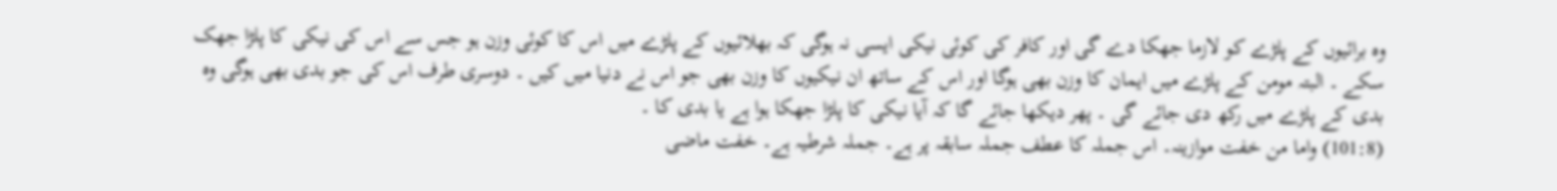وہ برائیوں کے پلڑے کو لازما جھکا دے گی اور کافر کی کوئی نیکی ایسی نہ ہوگی کہ بھلائیوں کے پلڑے میں اس کا کوئی وزن ہو جس سے اس کی نیکی کا پلڑا جھک سکے ۔ البتہ مومن کے پلڑے میں ایمان کا وزن بھی ہوگا اور اس کے ساتھ ان نیکیوں کا وزن بھی جو اس نے دنیا میں کیں ۔ دوسری طرف اس کی جو بدی بھی ہوگی وہ بدی کے پلڑے میں رکھ دی جائے گی ۔ پھر دیکھا جائے گا کہ آیا نیکی کا پلڑا جھکا ہوا ہے یا بدی کا ۔
(101:8) واما من خفت موازینہ۔ اس جملہ کا عطف جملہ سابقہ پر ہے۔ جملہ شرطیہ ہے۔ خفت ماضی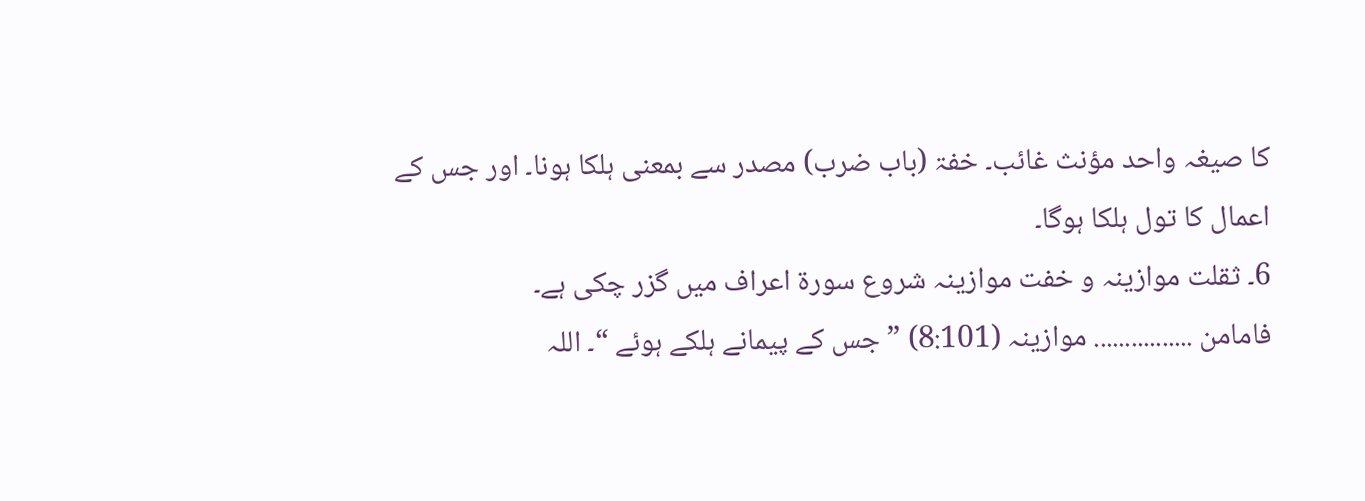کا صیغہ واحد مؤنث غائب۔ خفۃ (باب ضرب) مصدر سے بمعنی ہلکا ہونا۔ اور جس کے اعمال کا تول ہلکا ہوگا۔
6۔ ثقلت موازینہ و خفت موازینہ شروع سورة اعراف میں گزر چکی ہے۔
فامامن ................ موازینہ (8:101) ” جس کے پیمانے ہلکے ہوئے “۔ اللہ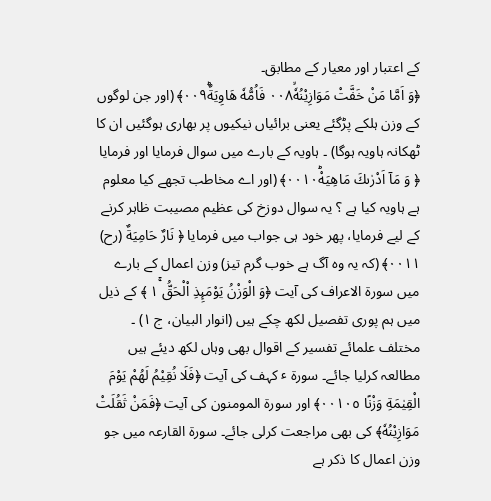کے اعتبار اور معیار کے مطابق۔
﴿وَ اَمَّا مَنْ خَفَّتْ مَوَازِيْنُهٗۙ٠٠٨ فَاُمُّهٗ هَاوِيَةٌؕ٠٠٩﴾ (اور جن لوگوں کے وزن ہلکے پڑگئے یعنی برائیاں نیکیوں پر بھاری ہوگئیں ان کا ٹھکانہ ہاویہ ہوگا) ۔ ہاویہ کے بارے میں سوال فرمایا اور فرمایا ﴿ وَ مَاۤ اَدْرٰىكَ مَاهِيَهْؕ٠٠١٠﴾ (اور اے مخاطب تجھے کیا معلوم ہے ہاویہ کیا ہے ؟ یہ سوال دوزخ کی عظیم مصیبت ظاہر کرنے کے لیے فرمایا، پھر خود ہی جواب میں فرمایا ﴿ نَارٌ حَامِيَةٌ (رح) ٠٠١١﴾ (کہ یہ وہ آگ ہے خوب گرم تیز) وزن اعمال کے بارے میں سورة الاعراف کی آیت ﴿وَ الْوَزْنُ يَوْمَىِٕذِ ا۟لْحَقُّ ١ۚ ﴾ کے ذیل میں ہم پوری تفصیل لکھ چکے ہیں (انوار البیان، ج ١) ۔ مختلف علمائے تفسیر کے اقوال بھی وہاں لکھ دیئے ہیں مطالعہ کرلیا جائے۔ سورة ٴ کہف کی آیت ﴿فَلَا نُقِيْمُ لَهُمْ يَوْمَ الْقِيٰمَةِ وَزْنًا ٠٠١٠٥﴾ اور سورة المومنون کی آیت ﴿فَمَنْ ثَقُلَتْ مَوَازِيْنُهٗ﴾ کی بھی مراجعت کرلی جائے۔ سورة القارعہ میں جو وزن اعمال کا ذکر ہے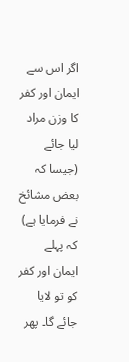اگر اس سے ایمان اور کفر کا وزن مراد لیا جائے (جیسا کہ بعض مشائخ نے فرمایا ہے) کہ پہلے ایمان اور کفر کو تو لایا جائے گا۔ پھر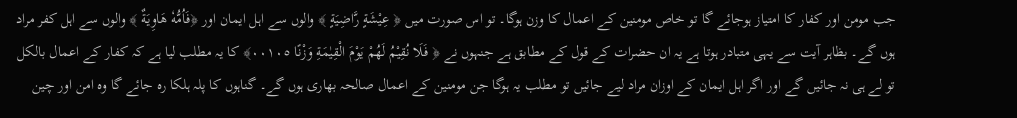جب مومن اور کفار کا امتیاز ہوجائے گا تو خاص مومنین کے اعمال کا وزن ہوگا۔ تو اس صورت میں ﴿ عِيْشَةٍ رَّاضِيَةٍ ﴾ والوں سے اہل ایمان اور ﴿فَاُمُّهٗ هَاوِيَةٌ ﴾ والوں سے اہل کفر مراد ہوں گے۔ بظاہر آیت سے یہی متبادر ہوتا ہے یہ ان حضرات کے قول کے مطابق ہے جنہوں نے ﴿ فَلَا نُقِيْمُ لَهُمْ يَوْمَ الْقِيٰمَةِ وَزْنًا ٠٠١٠٥﴾ کا یہ مطلب لیا ہے کہ کفار کے اعمال بالکل تو لے ہی نہ جائیں گے اور اگر اہل ایمان کے اوزان مراد لیے جائیں تو مطلب یہ ہوگا جن مومنین کے اعمال صالحہ بھاری ہوں گے۔ گناہوں کا پلہ ہلکا رہ جائے گا وہ امن اور چین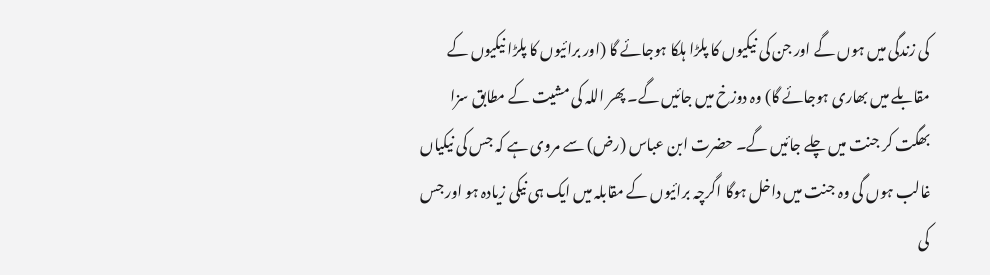کی زندگی میں ہوں گے اور جن کی نیکیوں کا پلڑا ہلکا ہوجائے گا (اور برائیوں کا پلڑا نیکیوں کے مقابلے میں بھاری ہوجائے گا) وہ دوزخ میں جائیں گے۔ پھر اللہ کی مشیت کے مطابق سزا بھگت کر جنت میں چلے جائیں گے۔ حضرت ابن عباس (رض) سے مروی ہے کہ جس کی نیکیاں غالب ہوں گی وہ جنت میں داخل ہوگا اگرچہ برائیوں کے مقابلہ میں ایک ہی نیکی زیادہ ہو اور جس کی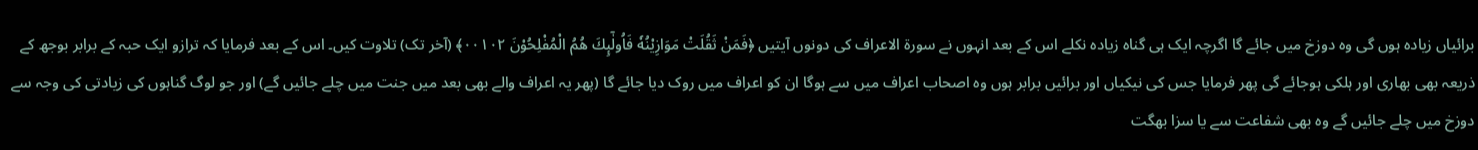برائیاں زیادہ ہوں گی وہ دوزخ میں جائے گا اگرچہ ایک ہی گناہ زیادہ نکلے اس کے بعد انہوں نے سورة الاعراف کی دونوں آیتیں ﴿فَمَنْ ثَقُلَتْ مَوَازِيْنُهٗ فَاُولٰٓىِٕكَ هُمُ الْمُفْلِحُوْنَ ٠٠١٠٢﴾ (آخر تک) تلاوت کیں۔ اس کے بعد فرمایا کہ ترازو ایک حبہ کے برابر بوجھ کے ذریعہ بھی بھاری اور ہلکی ہوجائے گی پھر فرمایا جس کی نیکیاں اور برائیں برابر ہوں وہ اصحاب اعراف میں سے ہوگا ان کو اعراف میں روک دیا جائے گا (پھر یہ اعراف والے بھی بعد میں جنت میں چلے جائیں گے) اور جو لوگ گناہوں کی زیادتی کی وجہ سے دوزخ میں چلے جائیں گے وہ بھی شفاعت سے یا سزا بھگت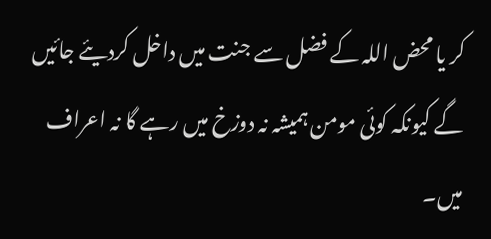کر یا محض اللہ کے فضل سے جنت میں داخل کردیئے جائیں گے کیونکہ کوئی مومن ہمیشہ نہ دوزخ میں رہے گا نہ اعراف میں۔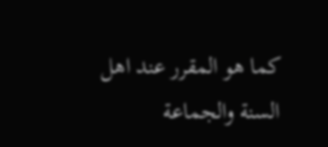كما ھو المقرر عند اھل السنة والجماعة